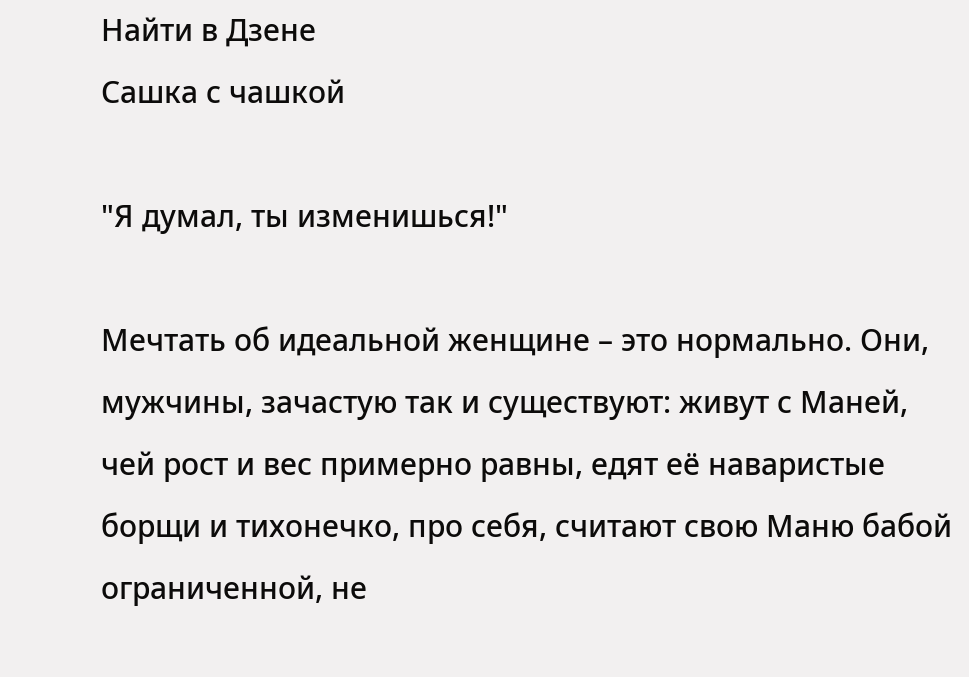Найти в Дзене
Сашка с чашкой

"Я думал, ты изменишься!"

Мечтать об идеальной женщине – это нормально. Они, мужчины, зачастую так и существуют: живут с Маней, чей рост и вес примерно равны, едят её наваристые борщи и тихонечко, про себя, считают свою Маню бабой ограниченной, не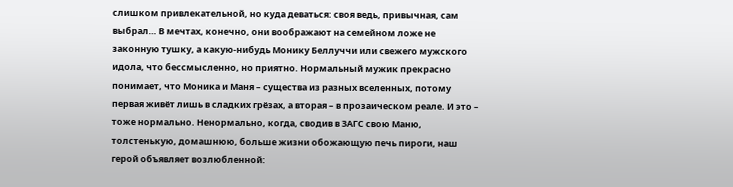слишком привлекательной, но куда деваться: своя ведь, привычная, сам выбрал… В мечтах, конечно, они воображают на семейном ложе не законную тушку, а какую-нибудь Монику Беллуччи или свежего мужского идола, что бессмысленно, но приятно. Нормальный мужик прекрасно понимает, что Моника и Маня – существа из разных вселенных, потому первая живёт лишь в сладких грёзах, а вторая – в прозаическом реале. И это – тоже нормально. Ненормально, когда, сводив в ЗАГС свою Маню, толстенькую, домашнюю, больше жизни обожающую печь пироги, наш герой объявляет возлюбленной: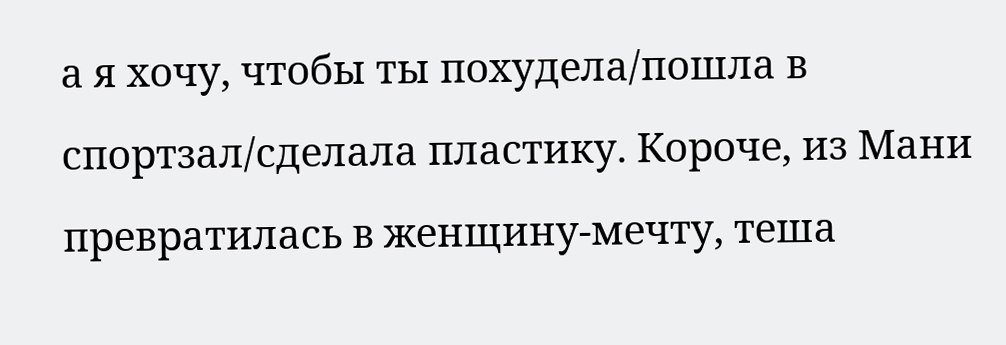а я хочу, чтобы ты похудела/пошла в спортзал/сделала пластику. Короче, из Мани превратилась в женщину-мечту, теша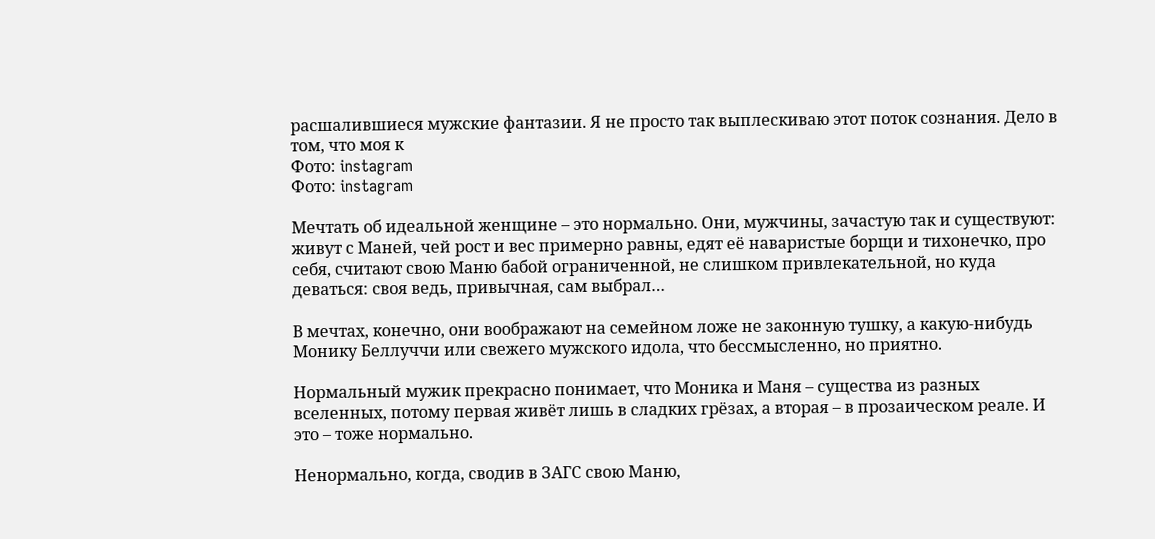расшалившиеся мужские фантазии. Я не просто так выплескиваю этот поток сознания. Дело в том, что моя к
Фото: instagram
Фото: instagram

Мечтать об идеальной женщине – это нормально. Они, мужчины, зачастую так и существуют: живут с Маней, чей рост и вес примерно равны, едят её наваристые борщи и тихонечко, про себя, считают свою Маню бабой ограниченной, не слишком привлекательной, но куда деваться: своя ведь, привычная, сам выбрал…

В мечтах, конечно, они воображают на семейном ложе не законную тушку, а какую-нибудь Монику Беллуччи или свежего мужского идола, что бессмысленно, но приятно.

Нормальный мужик прекрасно понимает, что Моника и Маня – существа из разных вселенных, потому первая живёт лишь в сладких грёзах, а вторая – в прозаическом реале. И это – тоже нормально.

Ненормально, когда, сводив в ЗАГС свою Маню,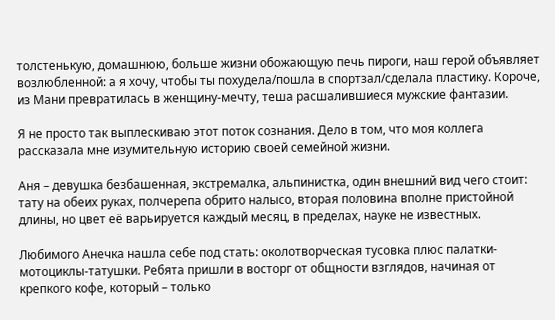толстенькую, домашнюю, больше жизни обожающую печь пироги, наш герой объявляет возлюбленной: а я хочу, чтобы ты похудела/пошла в спортзал/сделала пластику. Короче, из Мани превратилась в женщину-мечту, теша расшалившиеся мужские фантазии.

Я не просто так выплескиваю этот поток сознания. Дело в том, что моя коллега рассказала мне изумительную историю своей семейной жизни.

Аня – девушка безбашенная, экстремалка, альпинистка, один внешний вид чего стоит: тату на обеих руках, полчерепа обрито налысо, вторая половина вполне пристойной длины, но цвет её варьируется каждый месяц, в пределах, науке не известных.

Любимого Анечка нашла себе под стать: околотворческая тусовка плюс палатки-мотоциклы-татушки. Ребята пришли в восторг от общности взглядов, начиная от крепкого кофе, который – только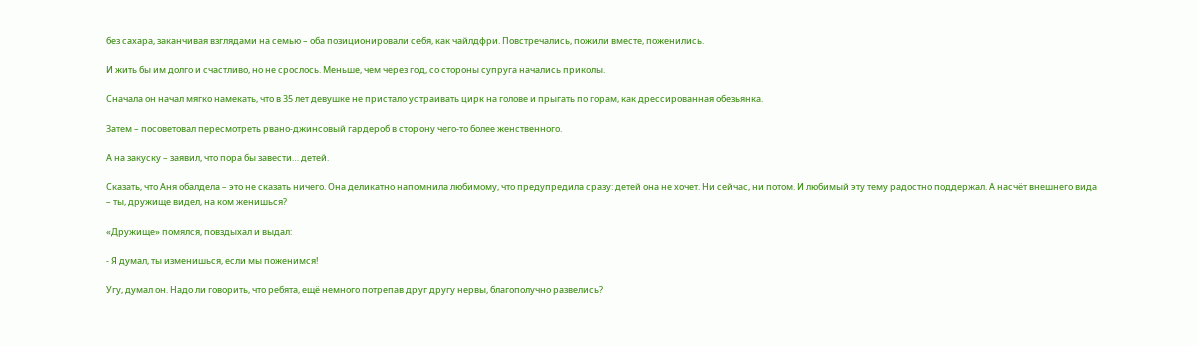без сахара, заканчивая взглядами на семью – оба позиционировали себя, как чайлдфри. Повстречались, пожили вместе, поженились.

И жить бы им долго и счастливо, но не срослось. Меньше, чем через год, со стороны супруга начались приколы.

Сначала он начал мягко намекать, что в 35 лет девушке не пристало устраивать цирк на голове и прыгать по горам, как дрессированная обезьянка.

Затем – посоветовал пересмотреть рвано-джинсовый гардероб в сторону чего-то более женственного.

А на закуску – заявил, что пора бы завести… детей.

Сказать, что Аня обалдела – это не сказать ничего. Она деликатно напомнила любимому, что предупредила сразу: детей она не хочет. Ни сейчас, ни потом. И любимый эту тему радостно поддержал. А насчёт внешнего вида – ты, дружище видел, на ком женишься?

«Дружище» помялся, повздыхал и выдал:

- Я думал, ты изменишься, если мы поженимся!

Угу, думал он. Надо ли говорить, что ребята, ещё немного потрепав друг другу нервы, благополучно развелись?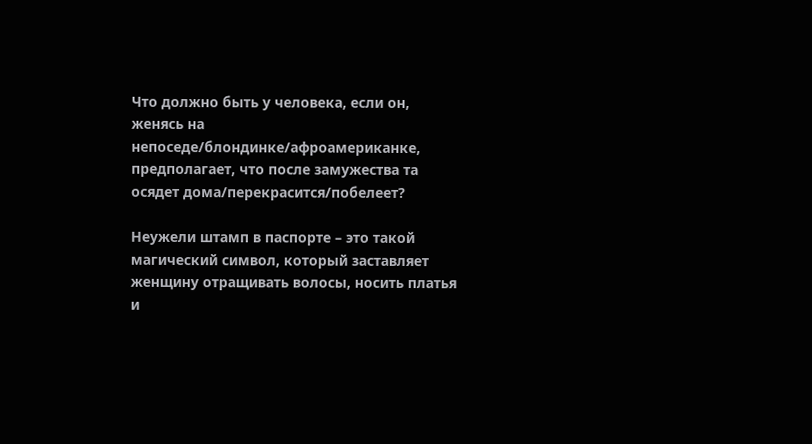Что должно быть у человека, если он, женясь на непоседе/блондинке/афроамериканке, предполагает, что после замужества та осядет дома/перекрасится/побелеет?

Неужели штамп в паспорте – это такой магический символ, который заставляет женщину отращивать волосы, носить платья и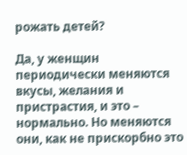рожать детей?

Да, у женщин периодически меняются вкусы, желания и пристрастия, и это – нормально. Но меняются они, как не прискорбно это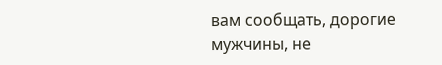вам сообщать, дорогие мужчины, не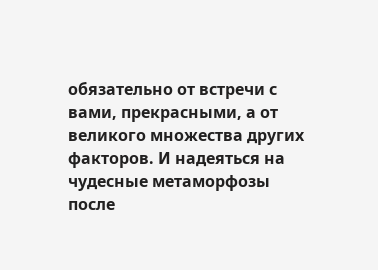обязательно от встречи с вами, прекрасными, а от великого множества других факторов. И надеяться на чудесные метаморфозы после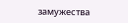замужества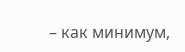– как минимум,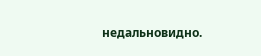недальновидно.